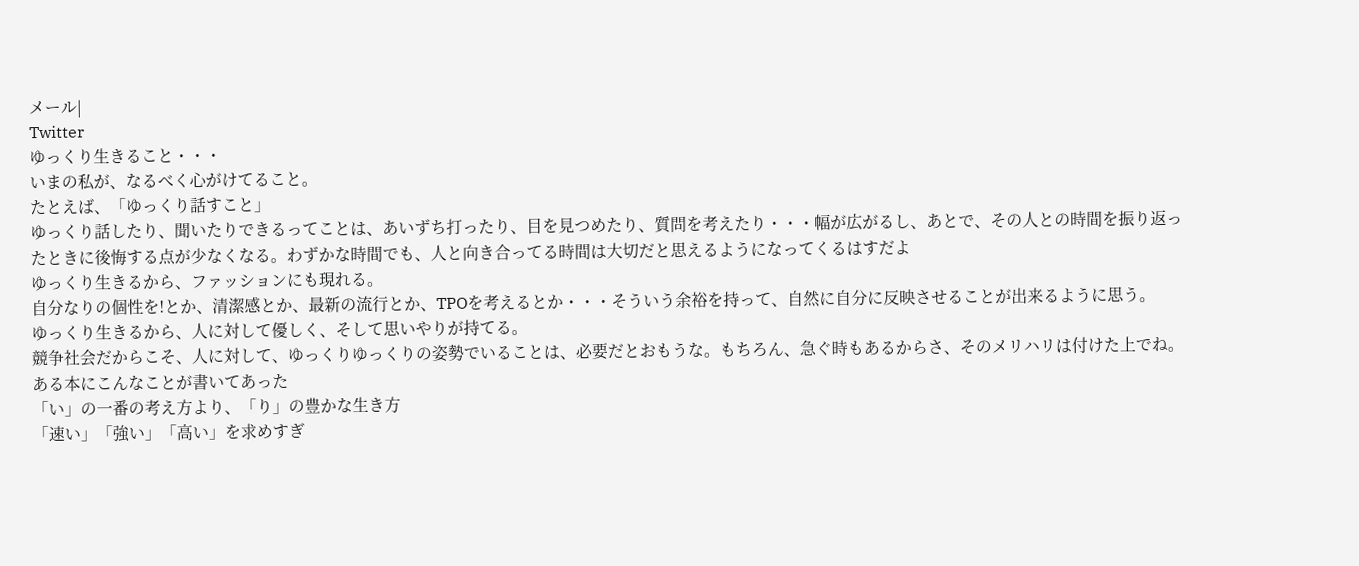メール|
Twitter
ゆっくり生きること・・・
いまの私が、なるべく心がけてること。
たとえば、「ゆっくり話すこと」
ゆっくり話したり、聞いたりできるってことは、あいずち打ったり、目を見つめたり、質問を考えたり・・・幅が広がるし、あとで、その人との時間を振り返ったときに後悔する点が少なくなる。わずかな時間でも、人と向き合ってる時間は大切だと思えるようになってくるはすだよ
ゆっくり生きるから、ファッションにも現れる。
自分なりの個性を!とか、清潔感とか、最新の流行とか、TPOを考えるとか・・・そういう余裕を持って、自然に自分に反映させることが出来るように思う。
ゆっくり生きるから、人に対して優しく、そして思いやりが持てる。
競争社会だからこそ、人に対して、ゆっくりゆっくりの姿勢でいることは、必要だとおもうな。もちろん、急ぐ時もあるからさ、そのメリハリは付けた上でね。
ある本にこんなことが書いてあった
「い」の一番の考え方より、「り」の豊かな生き方
「速い」「強い」「高い」を求めすぎ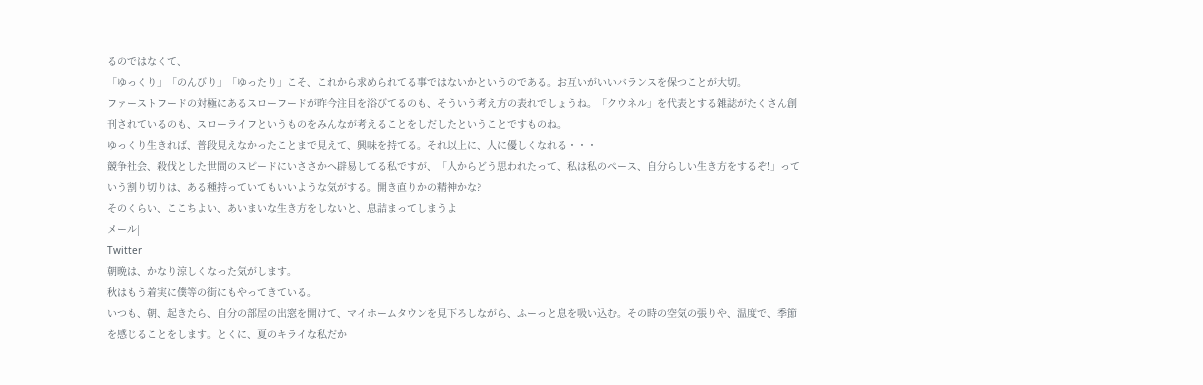るのではなくて、
「ゆっくり」「のんびり」「ゆったり」こそ、これから求められてる事ではないかというのである。お互いがいいバランスを保つことが大切。
ファーストフードの対極にあるスローフードが昨今注目を浴びてるのも、そういう考え方の表れでしょうね。「クウネル」を代表とする雑誌がたくさん創刊されているのも、スローライフというものをみんなが考えることをしだしたということですものね。
ゆっくり生きれば、普段見えなかったことまで見えて、興味を持てる。それ以上に、人に優しくなれる・・・
競争社会、殺伐とした世間のスピードにいささかヘ辟易してる私ですが、「人からどう思われたって、私は私のペース、自分らしい生き方をするぞ!」っていう割り切りは、ある種持っていてもいいような気がする。開き直りかの精神かな?
そのくらい、ここちよい、あいまいな生き方をしないと、息詰まってしまうよ
メール|
Twitter
朝晩は、かなり涼しくなった気がします。
秋はもう着実に僕等の街にもやってきている。
いつも、朝、起きたら、自分の部屋の出窓を開けて、マイホームタウンを見下ろしながら、ふーっと息を吸い込む。その時の空気の張りや、温度で、季節を感じることをします。とくに、夏のキライな私だか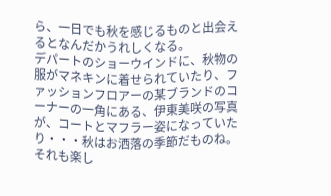ら、一日でも秋を感じるものと出会えるとなんだかうれしくなる。
デパートのショーウインドに、秋物の服がマネキンに着せられていたり、ファッションフロアーの某ブランドのコーナーの一角にある、伊東美咲の写真が、コートとマフラー姿になっていたり・・・秋はお洒落の季節だものね。それも楽し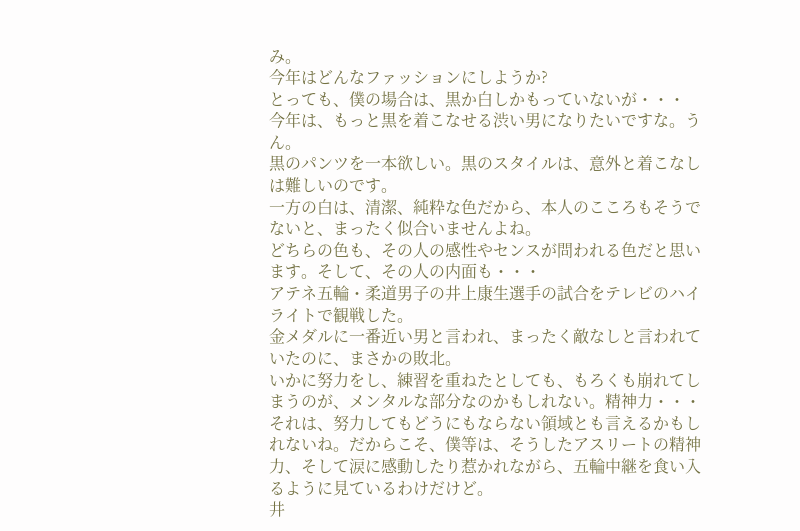み。
今年はどんなファッションにしようか?
とっても、僕の場合は、黒か白しかもっていないが・・・
今年は、もっと黒を着こなせる渋い男になりたいですな。うん。
黒のパンツを一本欲しい。黒のスタイルは、意外と着こなしは難しいのです。
一方の白は、清潔、純粋な色だから、本人のこころもそうでないと、まったく似合いませんよね。
どちらの色も、その人の感性やセンスが問われる色だと思います。そして、その人の内面も・・・
アテネ五輪・柔道男子の井上康生選手の試合をテレビのハイライトで観戦した。
金メダルに一番近い男と言われ、まったく敵なしと言われていたのに、まさかの敗北。
いかに努力をし、練習を重ねたとしても、もろくも崩れてしまうのが、メンタルな部分なのかもしれない。精神力・・・それは、努力してもどうにもならない領域とも言えるかもしれないね。だからこそ、僕等は、そうしたアスリートの精神力、そして涙に感動したり惹かれながら、五輪中継を食い入るように見ているわけだけど。
井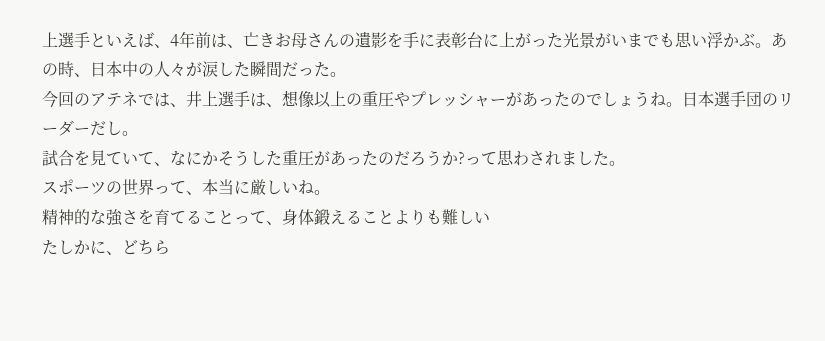上選手といえば、4年前は、亡きお母さんの遺影を手に表彰台に上がった光景がいまでも思い浮かぶ。あの時、日本中の人々が涙した瞬間だった。
今回のアテネでは、井上選手は、想像以上の重圧やプレッシャーがあったのでしょうね。日本選手団のリーダーだし。
試合を見ていて、なにかそうした重圧があったのだろうか?って思わされました。
スポーツの世界って、本当に厳しいね。
精神的な強さを育てることって、身体鍛えることよりも難しい
たしかに、どちら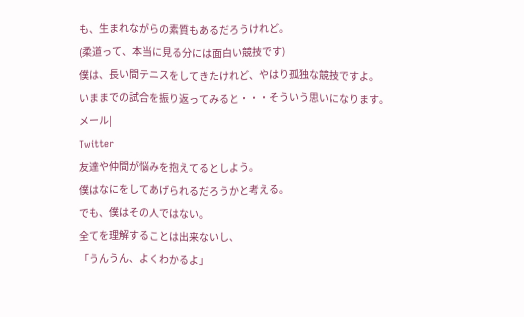も、生まれながらの素質もあるだろうけれど。
(柔道って、本当に見る分には面白い競技です)
僕は、長い間テニスをしてきたけれど、やはり孤独な競技ですよ。
いままでの試合を振り返ってみると・・・そういう思いになります。
メール|
Twitter
友達や仲間が悩みを抱えてるとしよう。
僕はなにをしてあげられるだろうかと考える。
でも、僕はその人ではない。
全てを理解することは出来ないし、
「うんうん、よくわかるよ」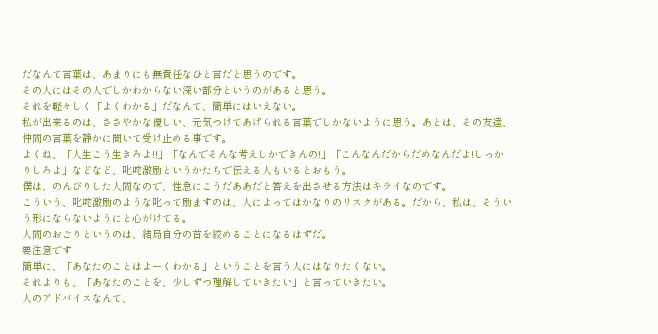だなんて言葉は、あまりにも無責任なひと言だと思うのです。
その人にはその人でしかわからない深い部分というのがあると思う。
それを軽々しく「よくわかる」だなんて、簡単にはいえない。
私が出来るのは、ささやかな優しい、元気つけてあげられる言葉でしかないように思う。あとは、その友達、仲間の言葉を静かに聞いて受け止める事です。
よくね、「人生こう生きろよ!!」「なんでそんな考えしかできんの!」「こんなんだからだめなんだよ!しっかりしろよ」などなど、叱咤激励というかたちで伝える人もいるとおもう。
僕は、のんびりした人間なので、性急にこうだああだと答えを出させる方法はキライなのです。
こういう、叱咤激励のような叱って励ますのは、人によってはかなりのリスクがある。だから、私は、そういう形にならないようにと心がけてる。
人間のおごりというのは、結局自分の首を絞めることになるはずだ。
要注意です
簡単に、「あなたのことはよーくわかる」ということを言う人にはなりたくない。
それよりも、「あなたのことを、少しずつ理解していきたい」と言っていきたい。
人のアドバイスなんて、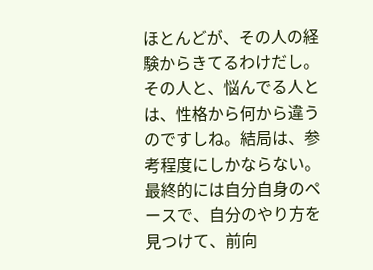ほとんどが、その人の経験からきてるわけだし。その人と、悩んでる人とは、性格から何から違うのですしね。結局は、参考程度にしかならない。最終的には自分自身のペースで、自分のやり方を見つけて、前向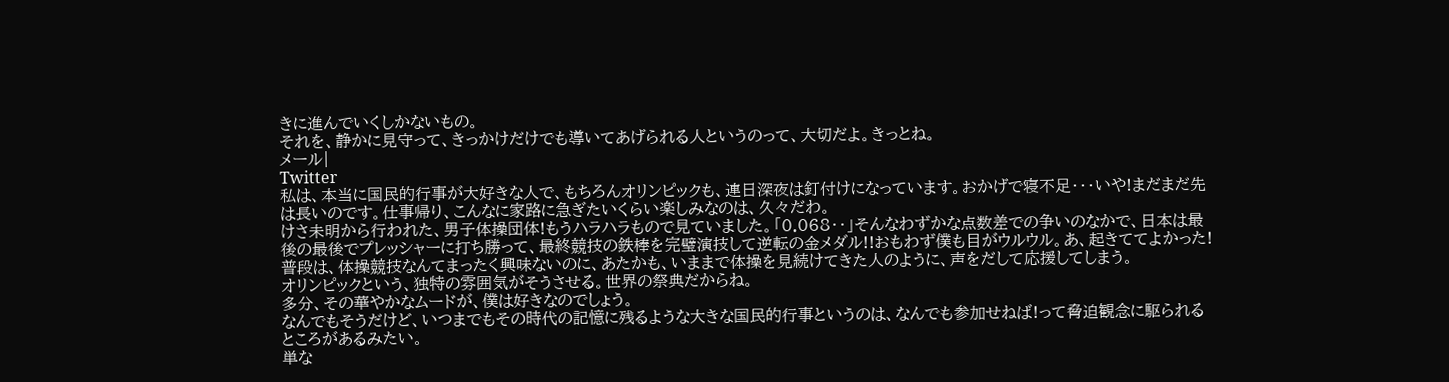きに進んでいくしかないもの。
それを、静かに見守って、きっかけだけでも導いてあげられる人というのって、大切だよ。きっとね。
メール|
Twitter
私は、本当に国民的行事が大好きな人で、もちろんオリンピックも、連日深夜は釘付けになっています。おかげで寝不足・・・いや!まだまだ先は長いのです。仕事帰り、こんなに家路に急ぎたいくらい楽しみなのは、久々だわ。
けさ未明から行われた、男子体操団体!もうハラハラもので見ていました。「0.068・・」そんなわずかな点数差での争いのなかで、日本は最後の最後でプレッシャーに打ち勝って、最終競技の鉄棒を完璧演技して逆転の金メダル!!おもわず僕も目がウルウル。あ、起きててよかった!
普段は、体操競技なんてまったく興味ないのに、あたかも、いままで体操を見続けてきた人のように、声をだして応援してしまう。
オリンピックという、独特の雰囲気がそうさせる。世界の祭典だからね。
多分、その華やかなムードが、僕は好きなのでしょう。
なんでもそうだけど、いつまでもその時代の記憶に残るような大きな国民的行事というのは、なんでも参加せねば!って脅迫観念に駆られるところがあるみたい。
単な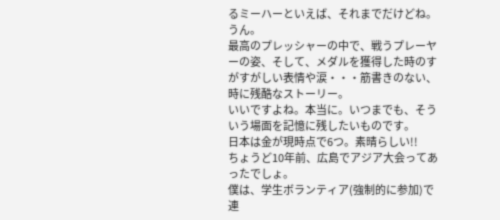るミーハーといえば、それまでだけどね。うん。
最高のプレッシャーの中で、戦うプレーヤーの姿、そして、メダルを獲得した時のすがすがしい表情や涙・・・筋書きのない、時に残酷なストーリー。
いいですよね。本当に。いつまでも、そういう場面を記憶に残したいものです。
日本は金が現時点で6つ。素晴らしい!!
ちょうど10年前、広島でアジア大会ってあったでしょ。
僕は、学生ボランティア(強制的に参加)で連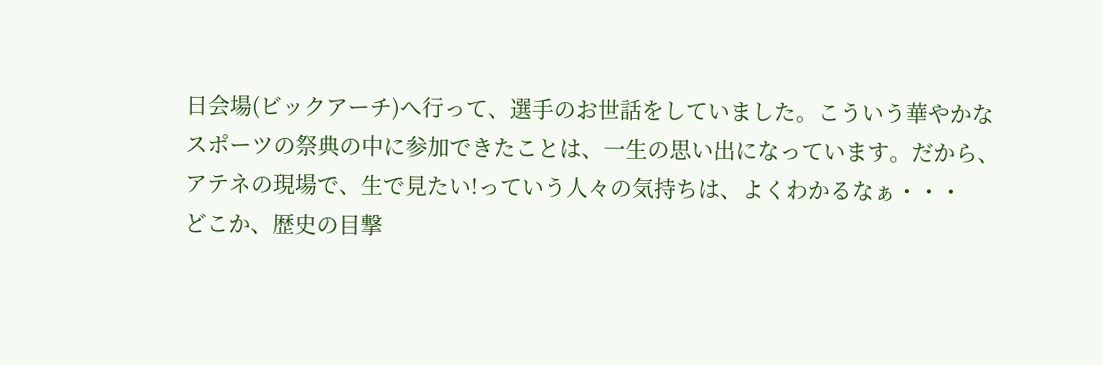日会場(ビックアーチ)へ行って、選手のお世話をしていました。こういう華やかなスポーツの祭典の中に参加できたことは、一生の思い出になっています。だから、アテネの現場で、生で見たい!っていう人々の気持ちは、よくわかるなぁ・・・
どこか、歴史の目撃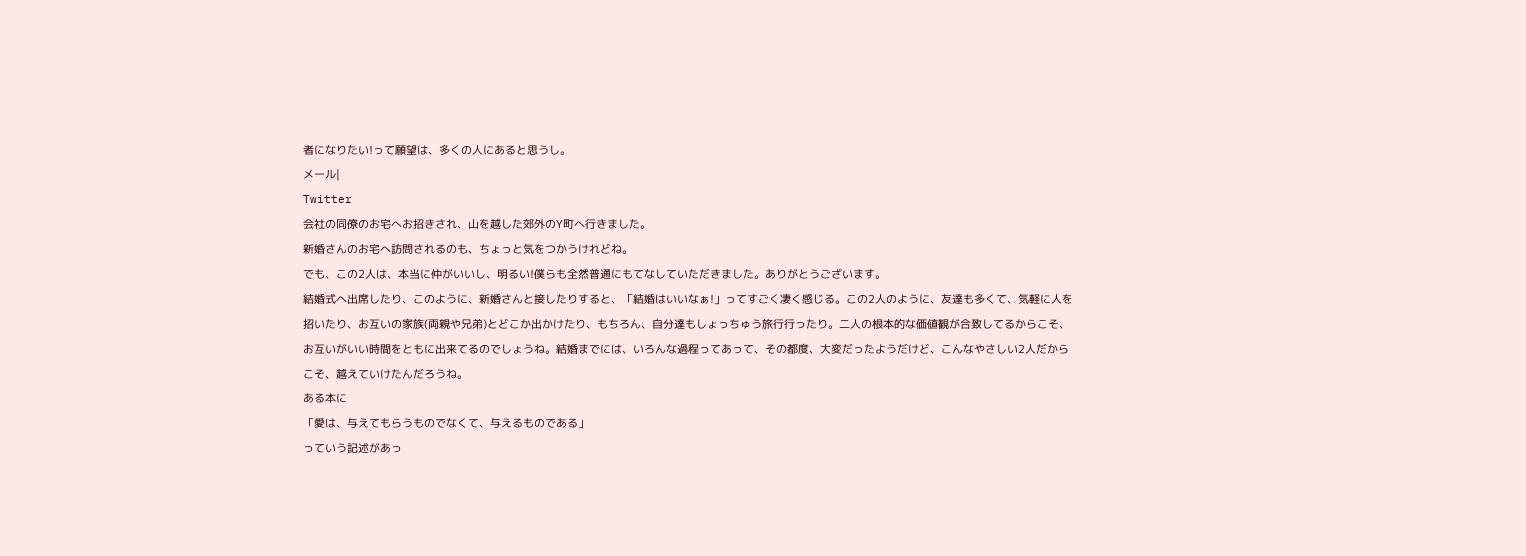者になりたい!って願望は、多くの人にあると思うし。
メール|
Twitter
会社の同僚のお宅へお招きされ、山を越した郊外のY町へ行きました。
新婚さんのお宅へ訪問されるのも、ちょっと気をつかうけれどね。
でも、この2人は、本当に仲がいいし、明るい!僕らも全然普通にもてなしていただきました。ありがとうございます。
結婚式へ出席したり、このように、新婚さんと接したりすると、「結婚はいいなぁ!」ってすごく凄く感じる。この2人のように、友達も多くて、気軽に人を招いたり、お互いの家族(両親や兄弟)とどこか出かけたり、もちろん、自分達もしょっちゅう旅行行ったり。二人の根本的な価値観が合致してるからこそ、お互いがいい時間をともに出来てるのでしょうね。結婚までには、いろんな過程ってあって、その都度、大変だったようだけど、こんなやさしい2人だからこそ、越えていけたんだろうね。
ある本に
「愛は、与えてもらうものでなくて、与えるものである」
っていう記述があっ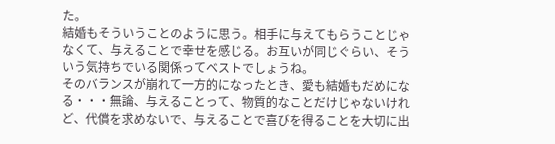た。
結婚もそういうことのように思う。相手に与えてもらうことじゃなくて、与えることで幸せを感じる。お互いが同じぐらい、そういう気持ちでいる関係ってベストでしょうね。
そのバランスが崩れて一方的になったとき、愛も結婚もだめになる・・・無論、与えることって、物質的なことだけじゃないけれど、代償を求めないで、与えることで喜びを得ることを大切に出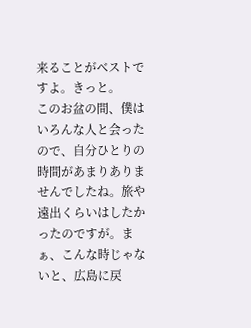来ることがベストですよ。きっと。
このお盆の間、僕はいろんな人と会ったので、自分ひとりの時間があまりありませんでしたね。旅や遠出くらいはしたかったのですが。まぁ、こんな時じゃないと、広島に戻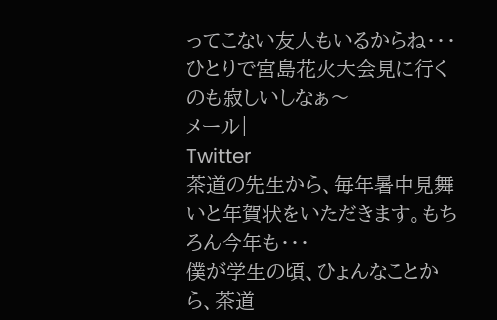ってこない友人もいるからね・・・ひとりで宮島花火大会見に行くのも寂しいしなぁ〜
メール|
Twitter
茶道の先生から、毎年暑中見舞いと年賀状をいただきます。もちろん今年も・・・
僕が学生の頃、ひょんなことから、茶道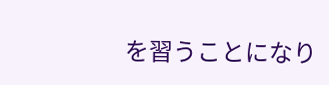を習うことになり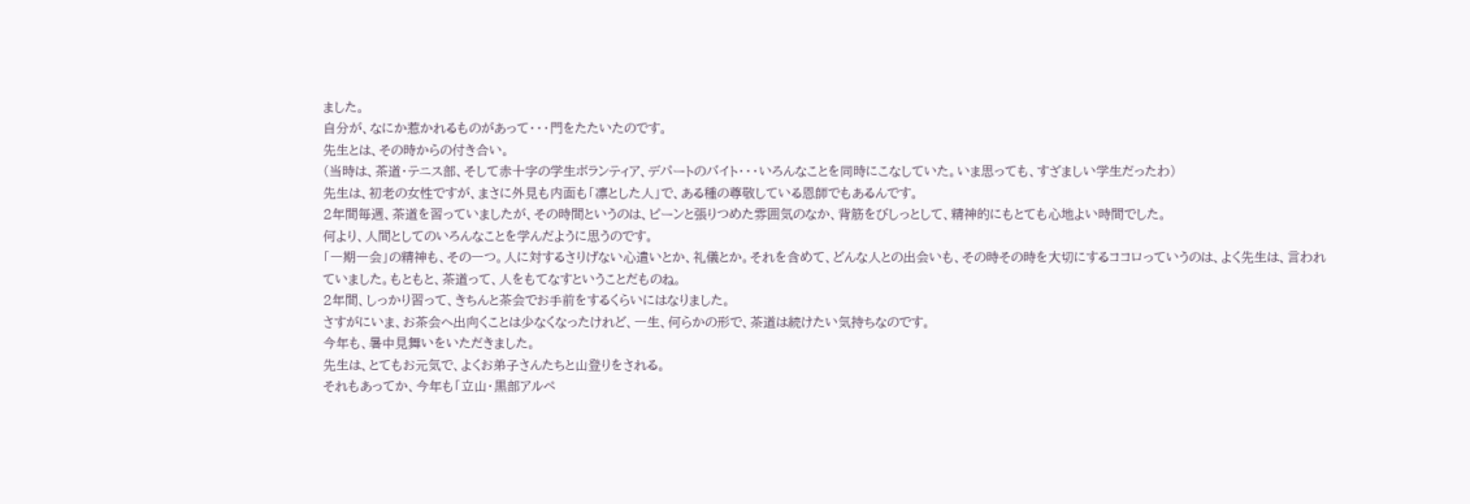ました。
自分が、なにか惹かれるものがあって・・・門をたたいたのです。
先生とは、その時からの付き合い。
(当時は、茶道・テニス部、そして赤十字の学生ボランティア、デパートのバイト・・・いろんなことを同時にこなしていた。いま思っても、すざましい学生だったわ)
先生は、初老の女性ですが、まさに外見も内面も「凛とした人」で、ある種の尊敬している恩師でもあるんです。
2年間毎週、茶道を習っていましたが、その時間というのは、ピーンと張りつめた雰囲気のなか、背筋をびしっとして、精神的にもとても心地よい時間でした。
何より、人間としてのいろんなことを学んだように思うのです。
「一期一会」の精神も、その一つ。人に対するさりげない心遣いとか、礼儀とか。それを含めて、どんな人との出会いも、その時その時を大切にするココロっていうのは、よく先生は、言われていました。もともと、茶道って、人をもてなすということだものね。
2年間、しっかり習って、きちんと茶会でお手前をするくらいにはなりました。
さすがにいま、お茶会へ出向くことは少なくなったけれど、一生、何らかの形で、茶道は続けたい気持ちなのです。
今年も、暑中見舞いをいただきました。
先生は、とてもお元気で、よくお弟子さんたちと山登りをされる。
それもあってか、今年も「立山・黒部アルペ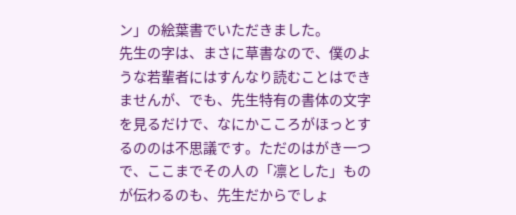ン」の絵葉書でいただきました。
先生の字は、まさに草書なので、僕のような若輩者にはすんなり読むことはできませんが、でも、先生特有の書体の文字を見るだけで、なにかこころがほっとするののは不思議です。ただのはがき一つで、ここまでその人の「凛とした」ものが伝わるのも、先生だからでしょ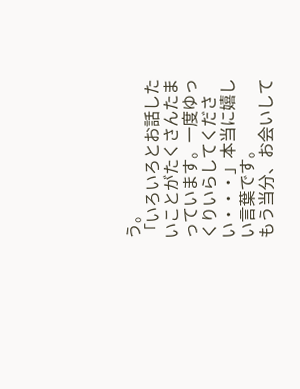う。
「いろいろとお話したいことがたくさんたまっています。一度ゆっくりいらしてください・・・」本当に嬉しい言葉です。
もう当分、お会いして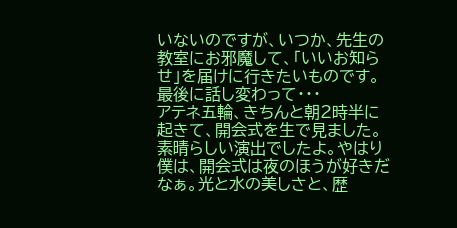いないのですが、いつか、先生の教室にお邪魔して、「いいお知らせ」を届けに行きたいものです。
最後に話し変わって・・・
アテネ五輪、きちんと朝2時半に起きて、開会式を生で見ました。素晴らしい演出でしたよ。やはり僕は、開会式は夜のほうが好きだなぁ。光と水の美しさと、歴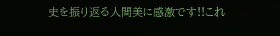史を振り返る人間美に感激です!!これ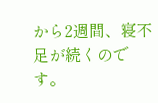から2週間、寝不足が続くのです。